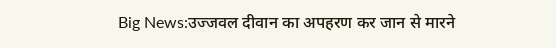Big News:उज्जवल दीवान का अपहरण कर जान से मारने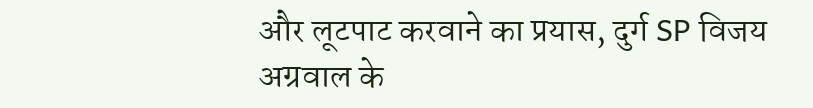और लूटपाट करवाने का प्रयास, दुर्ग SP विजय अग्रवाल के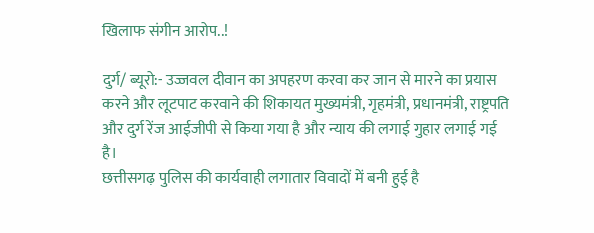खिलाफ संगीन आरोप..!

दुर्ग/ ब्यूरो:- उज्जवल दीवान का अपहरण करवा कर जान से मारने का प्रयास करने और लूटपाट करवाने की शिकायत मुख्यमंत्री, गृहमंत्री, प्रधानमंत्री, राष्ट्रपति और दुर्ग रेंज आईजीपी से किया गया है और न्याय की लगाई गुहार लगाई गई है।
छत्तीसगढ़ पुलिस की कार्यवाही लगातार विवादों में बनी हुई है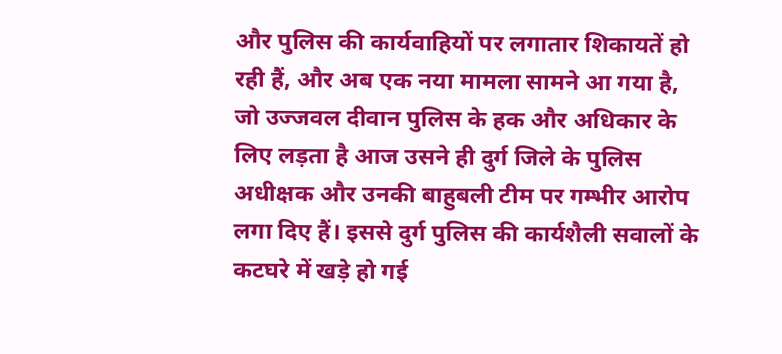और पुलिस की कार्यवाहियों पर लगातार शिकायतें हो रही हैं, और अब एक नया मामला सामने आ गया है, जो उज्जवल दीवान पुलिस के हक और अधिकार के लिए लड़ता है आज उसने ही दुर्ग जिले के पुलिस अधीक्षक और उनकी बाहुबली टीम पर गम्भीर आरोप लगा दिए हैं। इससे दुर्ग पुलिस की कार्यशैली सवालों के कटघरे में खड़े हो गई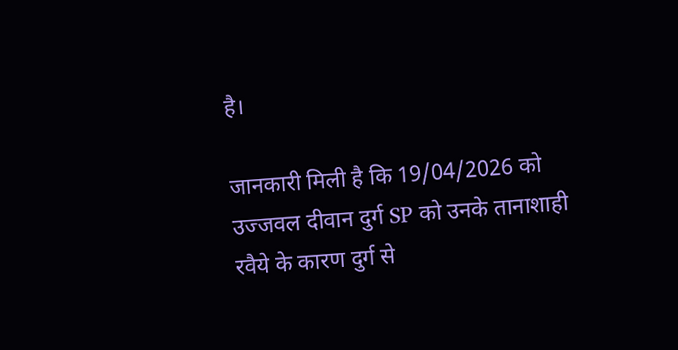है।

जानकारी मिली है कि 19/04/2026 को उज्जवल दीवान दुर्ग SP को उनके तानाशाही रवैये के कारण दुर्ग से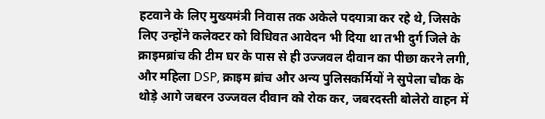हटवाने के लिए मुख्यमंत्री निवास तक अकेले पदयात्रा कर रहे थे, जिसके लिए उन्होंने कलेक्टर को विधिवत आवेदन भी दिया था तभी दुर्ग जिले के क्राइमब्रांच की टीम घर के पास से ही उज्जवल दीवान का पीछा करने लगी, और महिला DSP, क्राइम ब्रांच और अन्य पुलिसकर्मियों ने सुपेला चौक के थोड़े आगे जबरन उज्जवल दीवान को रोक कर, जबरदस्ती बोलेरो वाहन में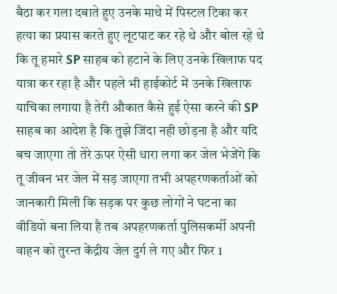बैठा कर गला दबाते हुए उनके माथे में पिस्टल टिका कर हत्या का प्रयास करते हुए लूटपाट कर रहे थे और बोल रहे थे कि तू हमारे SP साहब को हटाने के लिए उनके खिलाफ पद यात्रा कर रहा है और पहले भी हाईकोर्ट में उनके खिलाफ याचिका लगाया है तेरी औकात कैसे हुई ऐसा करने की SP साहब का आदेश है कि तुझे जिंदा नही छोड़ना है और यदि बच जाएगा तो तेरे ऊपर ऐसी धारा लगा कर जेल भेजेंगे कि तू जीवन भर जेल में सड़ जाएगा तभी अपहरणकर्ताओं को जानकारी मिली कि सड़क पर कुछ लोगों ने घटना का वीडियो बना लिया है तब अपहरणकर्ता पुलिसकर्मी अपनी वाहन को तुरन्त केंद्रीय जेल दुर्ग ले गए और फिर 1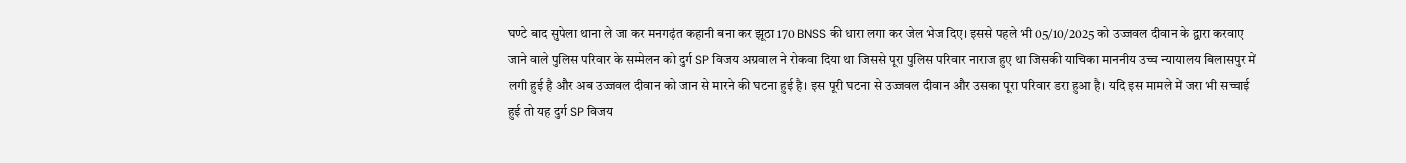घण्टे बाद सुपेला थाना ले जा कर मनगढ़ंत कहानी बना कर झूठा 170 BNSS की धारा लगा कर जेल भेज दिए। इससे पहले भी 05/10/2025 को उज्जवल दीवान के द्वारा करवाए जाने वाले पुलिस परिवार के सम्मेलन को दुर्ग SP विजय अग्रवाल ने रोकवा दिया था जिससे पूरा पुलिस परिवार नाराज हुए था जिसकी याचिका माननीय उच्च न्यायालय बिलासपुर में लगी हुई है और अब उज्जवल दीवान को जान से मारने की घटना हुई है। इस पूरी घटना से उज्जवल दीवान और उसका पूरा परिवार डरा हुआ है। यदि इस मामले में जरा भी सच्चाई हुई तो यह दुर्ग SP विजय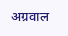अग्रवाल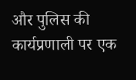और पुलिस की कार्यप्रणाली पर एक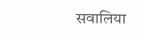सवालिया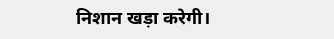निशान खड़ा करेगी।